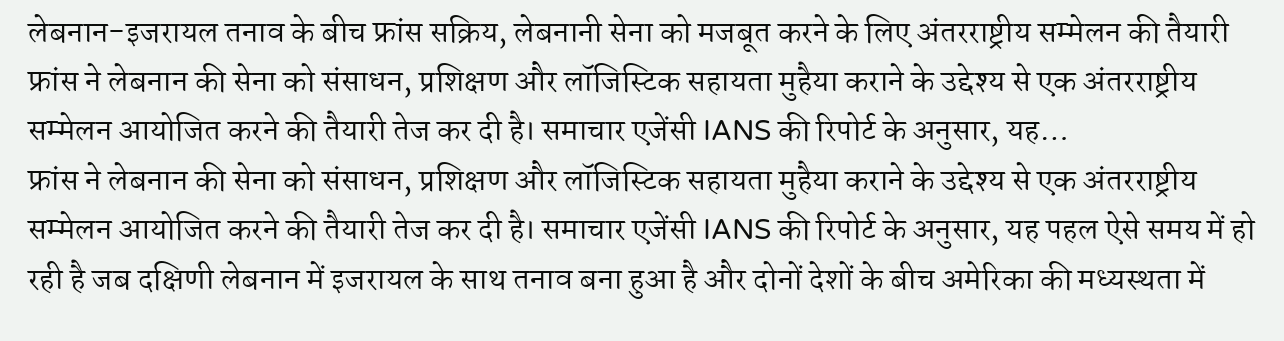लेबनान-इजरायल तनाव के बीच फ्रांस सक्रिय, लेबनानी सेना को मजबूत करने के लिए अंतरराष्ट्रीय सम्मेलन की तैयारी
फ्रांस ने लेबनान की सेना को संसाधन, प्रशिक्षण और लॉजिस्टिक सहायता मुहैया कराने के उद्देश्य से एक अंतरराष्ट्रीय सम्मेलन आयोजित करने की तैयारी तेज कर दी है। समाचार एजेंसी IANS की रिपोर्ट के अनुसार, यह…
फ्रांस ने लेबनान की सेना को संसाधन, प्रशिक्षण और लॉजिस्टिक सहायता मुहैया कराने के उद्देश्य से एक अंतरराष्ट्रीय सम्मेलन आयोजित करने की तैयारी तेज कर दी है। समाचार एजेंसी IANS की रिपोर्ट के अनुसार, यह पहल ऐसे समय में हो रही है जब दक्षिणी लेबनान में इजरायल के साथ तनाव बना हुआ है और दोनों देशों के बीच अमेरिका की मध्यस्थता में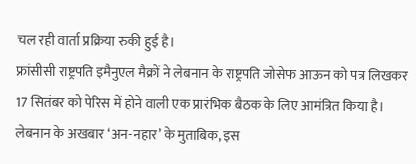चल रही वार्ता प्रक्रिया रुकी हुई है।
फ्रांसीसी राष्ट्रपति इमैनुएल मैक्रों ने लेबनान के राष्ट्रपति जोसेफ आऊन को पत्र लिखकर 17 सितंबर को पेरिस में होने वाली एक प्रारंभिक बैठक के लिए आमंत्रित किया है। लेबनान के अखबार ‘अन-नहार’ के मुताबिक, इस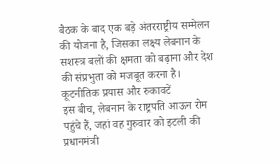बैठक के बाद एक बड़े अंतरराष्ट्रीय सम्मेलन की योजना है, जिसका लक्ष्य लेबनान के सशस्त्र बलों की क्षमता को बढ़ाना और देश की संप्रभुता को मजबूत करना है।
कूटनीतिक प्रयास और रुकावटें
इस बीच, लेबनान के राष्ट्रपति आऊन रोम पहुंचे हैं, जहां वह गुरुवार को इटली की प्रधानमंत्री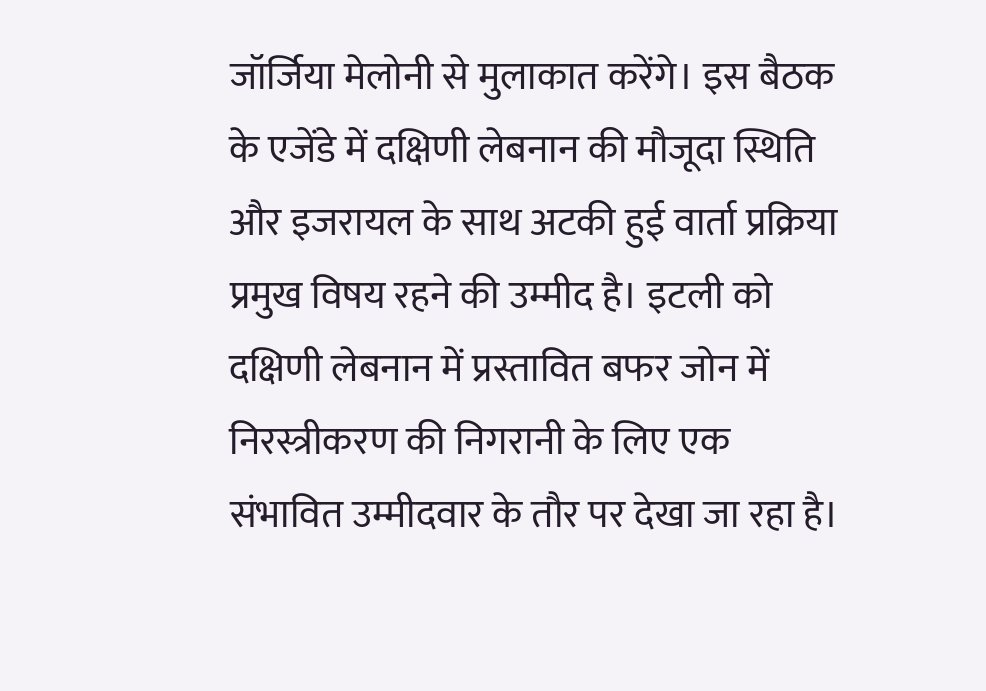जॉर्जिया मेलोनी से मुलाकात करेंगे। इस बैठक के एजेंडे में दक्षिणी लेबनान की मौजूदा स्थिति और इजरायल के साथ अटकी हुई वार्ता प्रक्रिया प्रमुख विषय रहने की उम्मीद है। इटली को दक्षिणी लेबनान में प्रस्तावित बफर जोन में निरस्त्रीकरण की निगरानी के लिए एक संभावित उम्मीदवार के तौर पर देखा जा रहा है।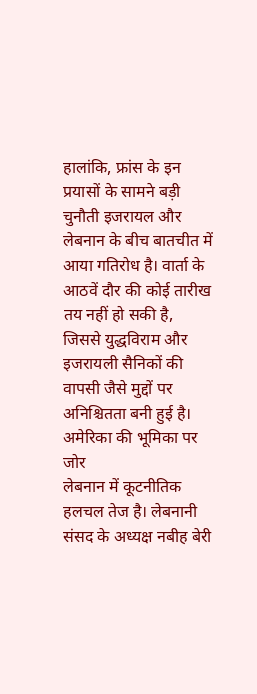हालांकि, फ्रांस के इन प्रयासों के सामने बड़ी चुनौती इजरायल और लेबनान के बीच बातचीत में आया गतिरोध है। वार्ता के आठवें दौर की कोई तारीख तय नहीं हो सकी है, जिससे युद्धविराम और इजरायली सैनिकों की वापसी जैसे मुद्दों पर अनिश्चितता बनी हुई है।
अमेरिका की भूमिका पर जोर
लेबनान में कूटनीतिक हलचल तेज है। लेबनानी संसद के अध्यक्ष नबीह बेरी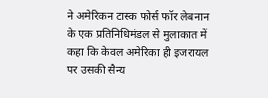ने अमेरिकन टास्क फोर्स फॉर लेबनान के एक प्रतिनिधिमंडल से मुलाकात में कहा कि केवल अमेरिका ही इजरायल पर उसकी सैन्य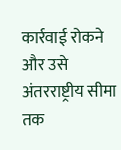कार्रवाई रोकने और उसे अंतरराष्ट्रीय सीमा तक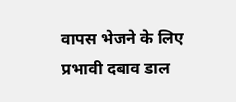वापस भेजने के लिए प्रभावी दबाव डाल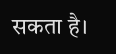सकता है।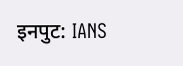इनपुट: IANS